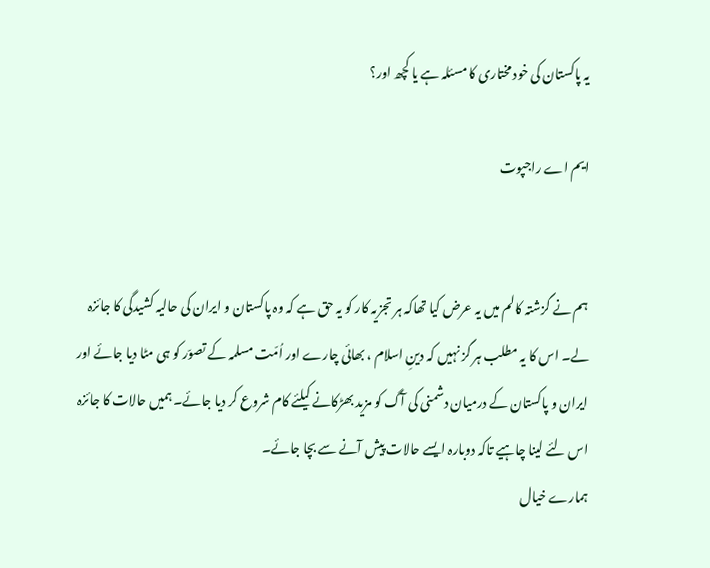یہ پاکستان کی خود مختاری کا مسئلہ ہے یا کچھ اور؟

ایم اے راجپوت


ہم نے گزشتہ کالم میں یہ عرض کیا تھاکہ ہر تجزیہ کار کو یہ حق ہے کہ وہ پاکستان و ایران کی حالیہ کشیدگی کا جائزہ لے۔ اس کا یہ مطلب ہر گز نہیں کہ دینِ اسلام ، بھائی چارے اور اُمّت مسلمہ کے تصوّر کو ہی مٹا دیا جائے اور ایران و پاکستان کے درمیان دشمنی کی آگ کو مزید بھڑکانے کیلئے کام شروع کر دیا جائے۔ ہمیں حالات کا جائزہ اس لئے لینا چاہیے تاکہ دوبارہ ایسے حالات پیش آنے سے بچا جائے۔
ہمارے خیال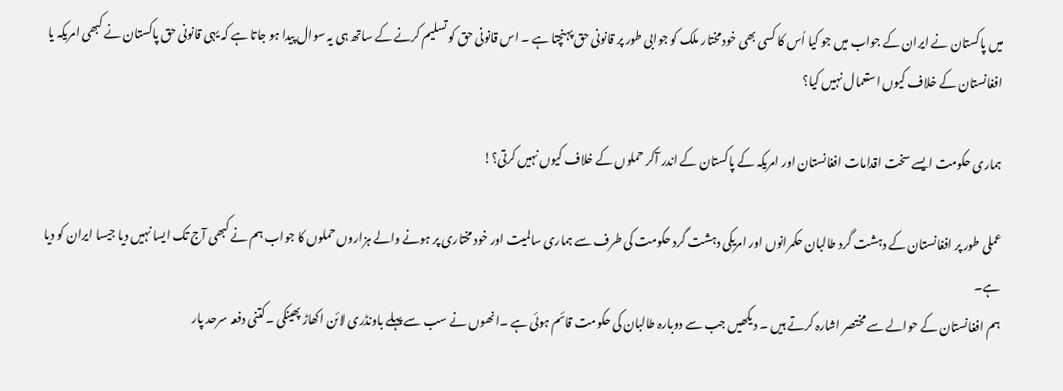میں پاکستان نے ایران کے جواب میں جو کیا اُس کا کسی بھی خود مختار ملک کو جوابی طور پر قانونی حق پہنچتا ہے ۔ اس قانونی حق کو تسلیم کرنے کے ساتھ ہی یہ سوال پیدا ہو جاتا ہے کہ یہی قانونی حق پاکستان نے کبھی امریکہ یا افغانستان کے خلاف کیوں استعمال نہیں کیا؟

ہماری حکومت ایسے سخت اقدامات افغانستان اور امریکہ کے پاکستان کے اندر آکر حملوں کے خلاف کیوں نہیں کرتی؟!

عملی طور پر افغانستان کے دہشت گرد طالبان حکمرانوں اور امریکی دہشت گرد حکومت کی طرف سے ہماری سالمیت اور خود مختاری پر ہونے والے ہزاروں حملوں کا جواب ہم نے کبھی آج تک ایسا نہیں دیا جیسا ایران کو دیا ہے۔
ہم افغانستان کے حوالے سے مختصر اشارہ کرتے ہیں ۔ دیکھیں جب سے دوبارہ طالبان کی حکومت قائم ہوئی ہے ۔انھوں نے سب سے پہلے باونڈری لائن اکھاڑ پھینکی ۔کتنی دفعہ سرحد پار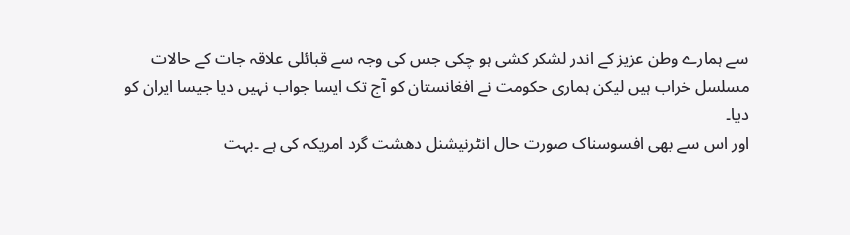سے ہمارے وطن عزیز کے اندر لشکر کشی ہو چکی جس کی وجہ سے قبائلی علاقہ جات کے حالات مسلسل خراب ہیں لیکن ہماری حکومت نے افغانستان کو آج تک ایسا جواب نہیں دیا جیسا ایران کو دیا۔
اور اس سے بھی افسوسناک صورت حال انٹرنیشنل دھشت گرد امریکہ کی ہے ۔بہت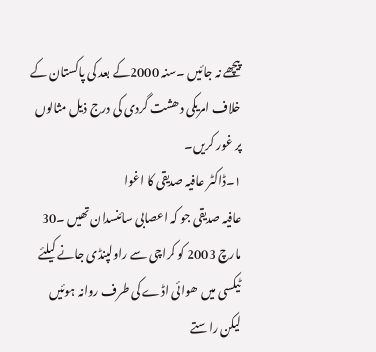پیچھے نہ جائیں ۔سنہ 2000کے بعد کی پاکستان کے خلاف امریکی دھشت گردی کی درج ذیل مثالوں پر غور کریں۔
۱۔ڈاکٹر عافیہ صدیقی کا اغوا
عافیہ صدیقی جو کہ اعصابی سائنسدان تھیں ۔30 مارچ 2003 کو کراچی سے راولپنڈی جانے کیلئے ٹیکسی میں ھوائی اڈے کی طرف روانہ ہوئیں لیکن راستے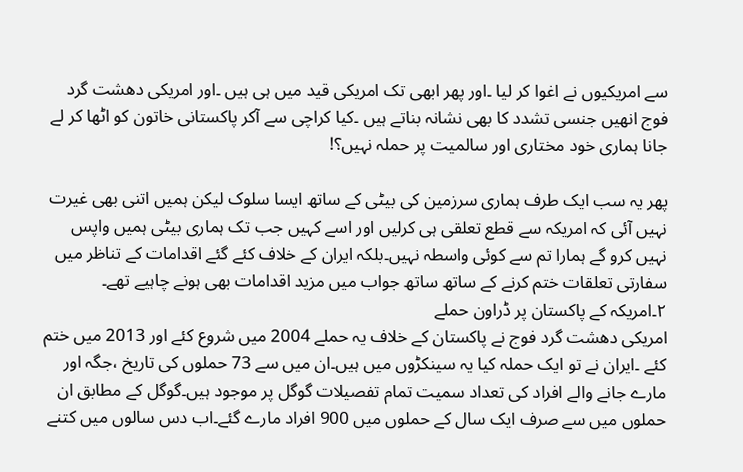سے امریکیوں نے اغوا کر لیا ۔اور پھر ابھی تک امریکی قید میں ہی ہیں ۔اور امریکی دھشت گرد فوج انھیں جنسی تشدد کا بھی نشانہ بناتے ہیں ۔کیا کراچی سے آکر پاکستانی خاتون کو اٹھا کر لے جانا ہماری خود مختاری اور سالمیت پر حملہ نہیں؟!

پھر یہ سب ایک طرف ہماری سرزمین کی بیٹی کے ساتھ ایسا سلوک لیکن ہمیں اتنی بھی غیرت نہیں آئی کہ امریکہ سے قطع تعلقی ہی کرلیں اور اسے کہیں جب تک ہماری بیٹی ہمیں واپس نہیں کرو گے ہمارا تم سے کوئی واسطہ نہیں۔بلکہ ایران کے خلاف کئے گئے اقدامات کے تناظر میں سفارتی تعلقات ختم کرنے کے ساتھ ساتھ جواب میں مزید اقدامات بھی ہونے چاہیے تھے۔
۲۔امریکہ کے پاکستان پر ڈراون حملے
امریکی دھشت گرد فوج نے پاکستان کے خلاف یہ حملے 2004 میں شروع کئے اور 2013 میں ختم کئے ۔ایران نے تو ایک حملہ کیا یہ سینکڑوں میں ہیں۔ان میں سے 73 حملوں کی تاریخ ،جگہ اور مارے جانے والے افراد کی تعداد سمیت تمام تفصیلات گوگل پر موجود ہیں۔گوگل کے مطابق ان حملوں میں سے صرف ایک سال کے حملوں میں 900 افراد مارے گئے۔اب دس سالوں میں کتنے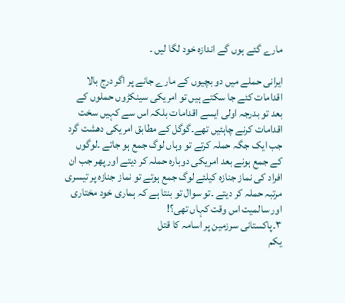مارے گئے ہوں گے اندازہ خود لگا لیں ۔

ایرانی حملے میں دو بچیوں کے مارے جانے پر اگر درج بالا اقدامات کئے جا سکتے ہیں تو امریکی سینکڑوں حملوں کے بعد تو بدرجہ اولی ایسے اقدامات بلکہ اس سے کہیں سخت اقدامات کرنے چاہئیں تھے۔گوگل کے مطابق امریکی دھشت گرد جب ایک جگہ حملہ کرتے تو وہاں لوگ جمع ہو جاتے ۔لوگوں کے جمع ہونے بعد امریکی دوبارہ حملہ کر دیتے اور پھر جب ان افراد کی نماز جنازہ کیلئے لوگ جمع ہوتے تو نماز جنازہ پر تیسری مرتبہ حملہ کر دیتے ۔تو سوال تو بنتا ہے کہ ہماری خود مختاری اور سالمیت اس وقت کہاں تھی؟!
۳۔پاکستانی سرزمین پر اسامہ کا قتل
یکم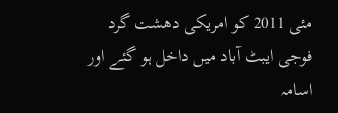مئی 2011 کو امریکی دھشت گرد فوجی ایبٹ آباد میں داخل ہو گئے اور اسامہ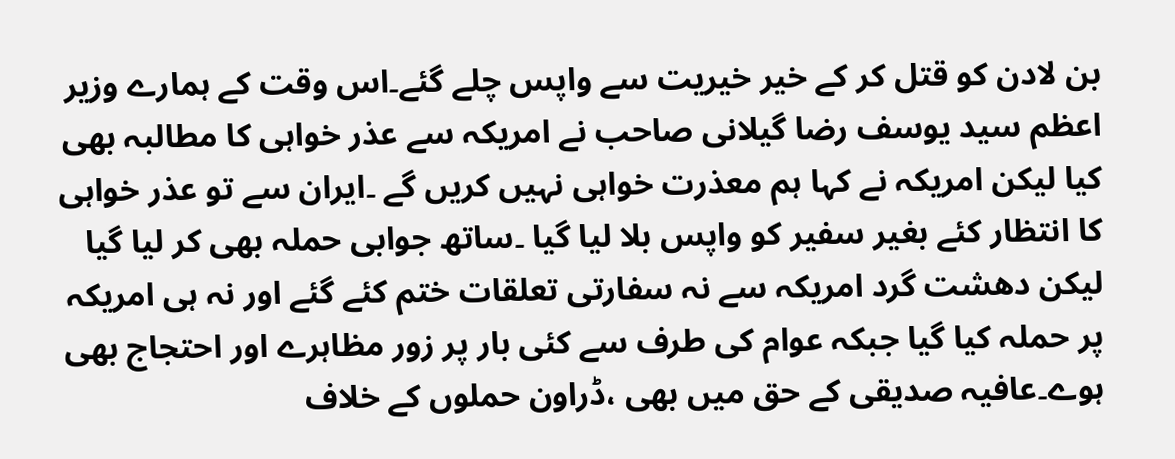بن لادن کو قتل کر کے خیر خیریت سے واپس چلے گئے۔اس وقت کے ہمارے وزیر اعظم سید یوسف رضا گیلانی صاحب نے امریکہ سے عذر خواہی کا مطالبہ بھی کیا لیکن امریکہ نے کہا ہم معذرت خواہی نہیں کریں گے ۔ایران سے تو عذر خواہی کا انتظار کئے بغیر سفیر کو واپس بلا لیا گیا ۔ساتھ جوابی حملہ بھی کر لیا گیا لیکن دھشت گرد امریکہ سے نہ سفارتی تعلقات ختم کئے گئے اور نہ ہی امریکہ پر حملہ کیا گیا جبکہ عوام کی طرف سے کئی بار پر زور مظاہرے اور احتجاج بھی ہوے۔عافیہ صدیقی کے حق میں بھی ،ڈراون حملوں کے خلاف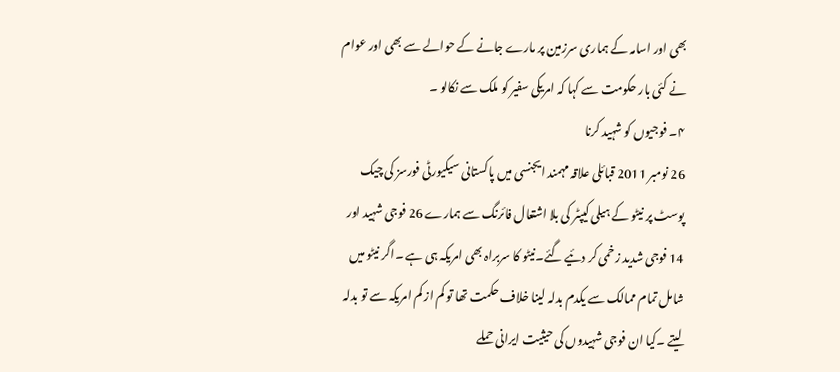بھی اور اسامہ کے ہماری سرزمین پر مارے جانے کے حوالے سے بھی اور عوام نے کئی بار حکومت سے کہا کہ امریکی سفیر کو ملک سے نکالو ۔
۴۔ فوجیوں کو شہید کرنا
26 نومبر 2011 قبائلی علاقہ مہمند ایجنسی میں پاکستانی سیکیورٹی فورسز کی چیک پوسٹ پر نیٹو کے ہیلی کیپٹر کی بلا اشتعال فائرنگ سے ہمارے 26 فوجی شہید اور 14 فوجی شدید زخمی کر دئیے گئے۔نیٹو کا سربراہ بھی امریکہ ہی ہے ۔اگر نیٹو میں شامل تمام ممالک سے یکدم بدلہ لینا خلاف حکمت تھا تو کم از کم امریکہ سے تو بدلہ لیتے ۔کیا ان فوجی شہیدوں کی حیثیت ایرانی حملے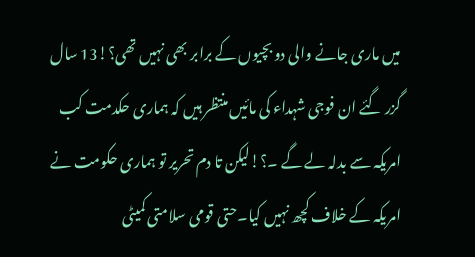میں ماری جانے والی دو بچیوں کے برابر بھی نہیں تھی؟!13 سال گزر گئے ان فوجی شہداء کی مائیں منتظر ہیں کہ ہماری حکدمت کب امریکہ سے بدلہ لے گے ۔؟!لیکن تا دم تحریر تو ہماری حکومت نے امریکہ کے خلاف کچھ نہیں کیا۔حتی قومی سلامتی کمیٹی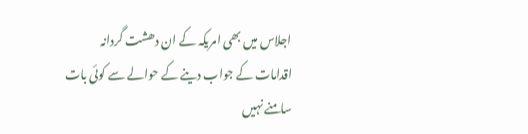اجلاس میں بھی امریکہ کے ان دھشت گردانہ اقدامات کے جواب دینے کے حوالے سے کوئی بات سامنے نہیں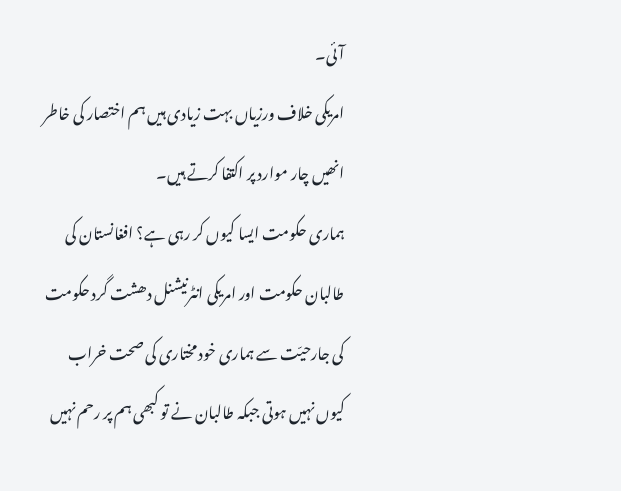آئی۔
امریکی خلاف ورزیاں بہت زیادی ہیں ہم اختصار کی خاطر انھیں چار موارد پر اکتفا کرتے ہیں۔
ہماری حکومت ایسا کیوں کر رہی ہے؟ افغانستان کی طالبان حکومت اور امریکی انٹرنیشنل دھشت گرد حکومت کی جارحیّت سے ہماری خود مختاری کی صحت خراب کیوں نہیں ہوتی جبکہ طالبان نے تو کبھی ہم پر رحم نہیں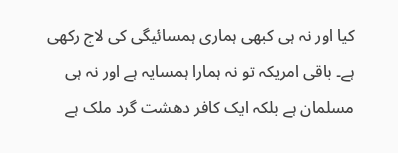کیا اور نہ ہی کبھی ہماری ہمسائیگی کی لاج رکھی ہے۔ باقی امریکہ تو نہ ہمارا ہمسایہ ہے اور نہ ہی مسلمان ہے بلکہ ایک کافر دھشت گرد ملک ہے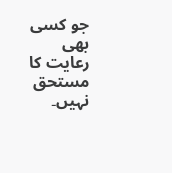جو کسی بھی رعایت کا مستحق نہیں۔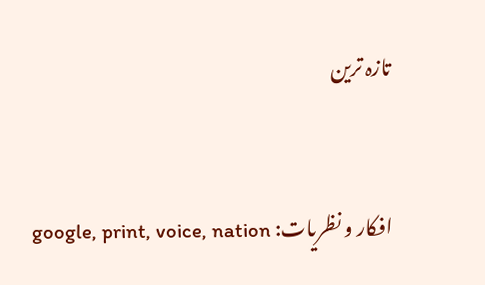تازہ ترین


افکار و نظریات: google, print, voice, nation